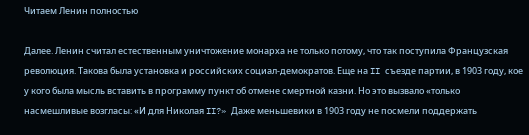Читаем Ленин полностью

Далее. Ленин считал естественным уничтожение монарха не только потому, что так поступила Французская революция. Такова была установка и российских социал‐демократов. Еще на II съезде партии, в 1903 году, кое у кого была мысль вставить в программу пункт об отмене смертной казни. Но это вызвало «только насмешливые возгласы: «И для Николая II?» Даже меньшевики в 1903 году не посмели поддержать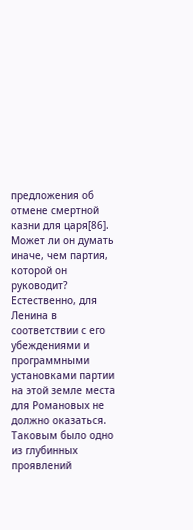предложения об отмене смертной казни для царя[86]. Может ли он думать иначе, чем партия, которой он руководит? Естественно, для Ленина в соответствии с его убеждениями и программными установками партии на этой земле места для Романовых не должно оказаться. Таковым было одно из глубинных проявлений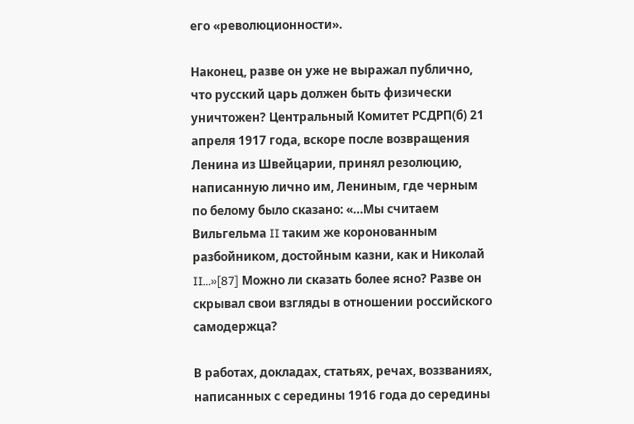его «революционности».

Наконец, разве он уже не выражал публично, что русский царь должен быть физически уничтожен? Центральный Комитет РСДРП(б) 21 апреля 1917 года, вскоре после возвращения Ленина из Швейцарии, принял резолюцию, написанную лично им, Лениным, где черным по белому было сказано: «…Мы считаем Вильгельма II таким же коронованным разбойником, достойным казни, как и Николай II…»[87] Можно ли сказать более ясно? Разве он скрывал свои взгляды в отношении российского самодержца?

В работах, докладах, статьях, речах, воззваниях, написанных с середины 1916 года до середины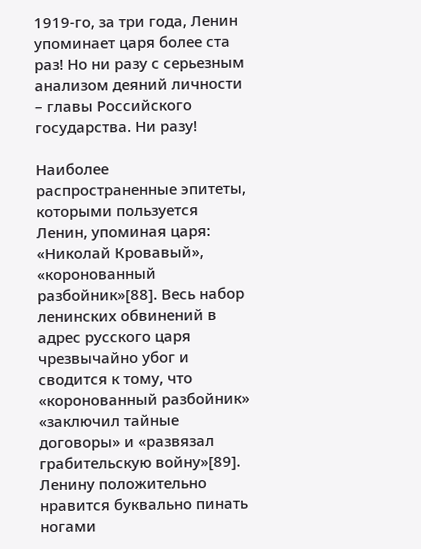1919‐го, за три года, Ленин упоминает царя более ста раз! Но ни разу с серьезным анализом деяний личности – главы Российского государства. Ни разу!

Наиболее распространенные эпитеты, которыми пользуется Ленин, упоминая царя: «Николай Кровавый», «коронованный разбойник»[88]. Весь набор ленинских обвинений в адрес русского царя чрезвычайно убог и сводится к тому, что «коронованный разбойник» «заключил тайные договоры» и «развязал грабительскую войну»[89]. Ленину положительно нравится буквально пинать ногами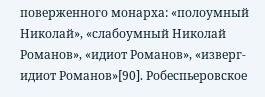поверженного монарха: «полоумный Николай», «слабоумный Николай Романов», «идиот Романов», «изверг‐идиот Романов»[90]. Робеспьеровское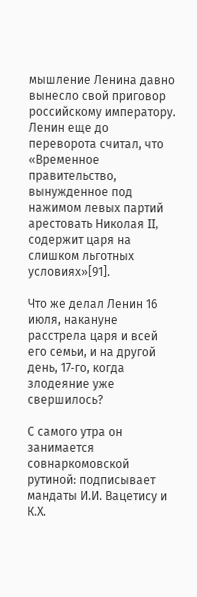мышление Ленина давно вынесло свой приговор российскому императору. Ленин еще до переворота считал, что «Временное правительство, вынужденное под нажимом левых партий арестовать Николая II, содержит царя на слишком льготных условиях»[91].

Что же делал Ленин 16 июля, накануне расстрела царя и всей его семьи, и на другой день, 17‐го, когда злодеяние уже свершилось?

С самого утра он занимается совнаркомовской рутиной: подписывает мандаты И.И. Вацетису и К.Х.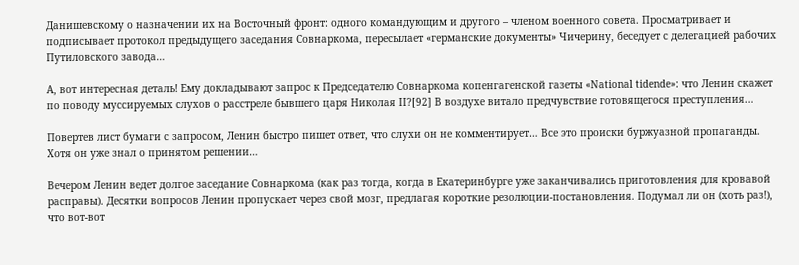Данишевскому о назначении их на Восточный фронт: одного командующим и другого – членом военного совета. Просматривает и подписывает протокол предыдущего заседания Совнаркома, пересылает «германские документы» Чичерину, беседует с делегацией рабочих Путиловского завода…

А, вот интересная деталь! Ему докладывают запрос к Председателю Совнаркома копенгагенской газеты «National tidende»: что Ленин скажет по поводу муссируемых слухов о расстреле бывшего царя Николая II?[92] В воздухе витало предчувствие готовящегося преступления…

Повертев лист бумаги с запросом, Ленин быстро пишет ответ, что слухи он не комментирует… Все это происки буржуазной пропаганды. Хотя он уже знал о принятом решении…

Вечером Ленин ведет долгое заседание Совнаркома (как раз тогда, когда в Екатеринбурге уже заканчивались приготовления для кровавой расправы). Десятки вопросов Ленин пропускает через свой мозг, предлагая короткие резолюции‐постановления. Подумал ли он (хоть раз!), что вот‐вот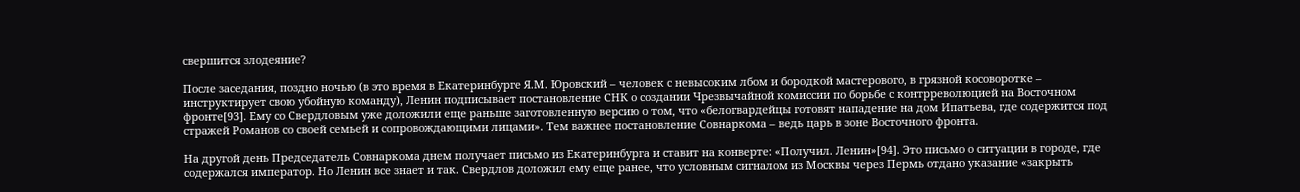свершится злодеяние?

После заседания, поздно ночью (в это время в Екатеринбурге Я.М. Юровский – человек с невысоким лбом и бородкой мастерового, в грязной косоворотке – инструктирует свою убойную команду), Ленин подписывает постановление СНК о создании Чрезвычайной комиссии по борьбе с контрреволюцией на Восточном фронте[93]. Ему со Свердловым уже доложили еще раньше заготовленную версию о том, что «белогвардейцы готовят нападение на дом Ипатьева, где содержится под стражей Романов со своей семьей и сопровождающими лицами». Тем важнее постановление Совнаркома – ведь царь в зоне Восточного фронта.

На другой день Председатель Совнаркома днем получает письмо из Екатеринбурга и ставит на конверте: «Получил. Ленин»[94]. Это письмо о ситуации в городе, где содержался император. Но Ленин все знает и так. Свердлов доложил ему еще ранее, что условным сигналом из Москвы через Пермь отдано указание «закрыть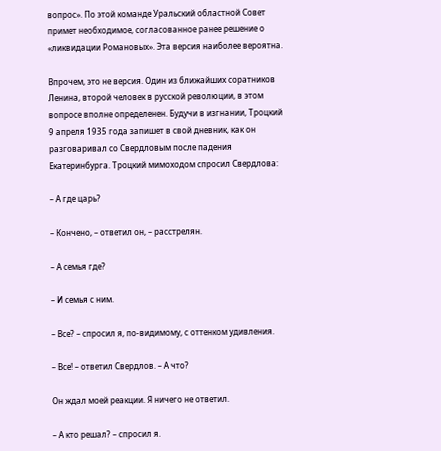вопрос». По этой команде Уральский областной Совет примет необходимое, согласованное ранее решение о «ликвидации Романовых». Эта версия наиболее вероятна.

Впрочем, это не версия. Один из ближайших соратников Ленина, второй человек в русской революции, в этом вопросе вполне определенен. Будучи в изгнании, Троцкий 9 апреля 1935 года запишет в свой дневник, как он разговаривал со Свердловым после падения Екатеринбурга. Троцкий мимоходом спросил Свердлова:

– А где царь?

– Кончено, – ответил он, – расстрелян.

– А семья где?

– И семья с ним.

– Все? – спросил я, по‐видимому, с оттенком удивления.

– Все! – ответил Свердлов. – А что?

Он ждал моей реакции. Я ничего не ответил.

– А кто решал? – спросил я.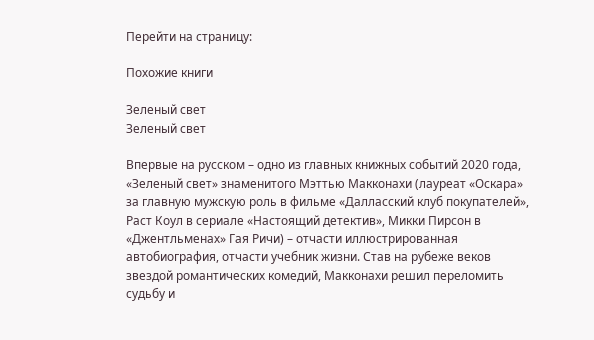Перейти на страницу:

Похожие книги

Зеленый свет
Зеленый свет

Впервые на русском – одно из главных книжных событий 2020 года, «Зеленый свет» знаменитого Мэттью Макконахи (лауреат «Оскара» за главную мужскую роль в фильме «Далласский клуб покупателей», Раст Коул в сериале «Настоящий детектив», Микки Пирсон в «Джентльменах» Гая Ричи) – отчасти иллюстрированная автобиография, отчасти учебник жизни. Став на рубеже веков звездой романтических комедий, Макконахи решил переломить судьбу и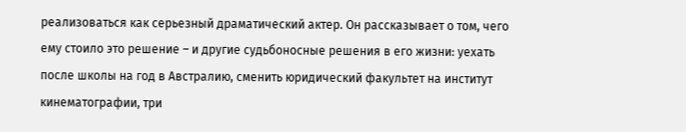реализоваться как серьезный драматический актер. Он рассказывает о том, чего ему стоило это решение – и другие судьбоносные решения в его жизни: уехать после школы на год в Австралию, сменить юридический факультет на институт кинематографии, три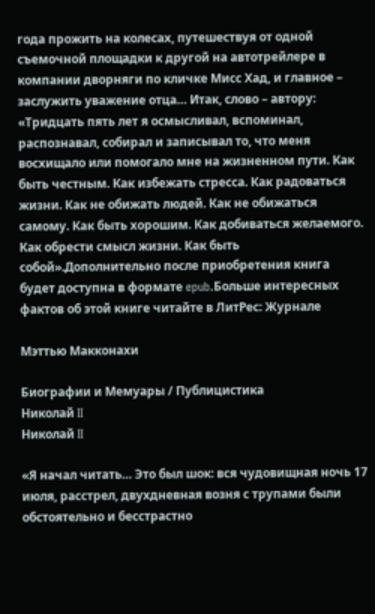года прожить на колесах, путешествуя от одной съемочной площадки к другой на автотрейлере в компании дворняги по кличке Мисс Хад, и главное – заслужить уважение отца… Итак, слово – автору: «Тридцать пять лет я осмысливал, вспоминал, распознавал, собирал и записывал то, что меня восхищало или помогало мне на жизненном пути. Как быть честным. Как избежать стресса. Как радоваться жизни. Как не обижать людей. Как не обижаться самому. Как быть хорошим. Как добиваться желаемого. Как обрести смысл жизни. Как быть собой».Дополнительно после приобретения книга будет доступна в формате epub.Больше интересных фактов об этой книге читайте в ЛитРес: Журнале

Мэттью Макконахи

Биографии и Мемуары / Публицистика
Николай II
Николай II

«Я начал читать… Это был шок: вся чудовищная ночь 17 июля, расстрел, двухдневная возня с трупами были обстоятельно и бесстрастно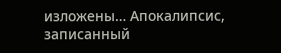изложены… Апокалипсис, записанный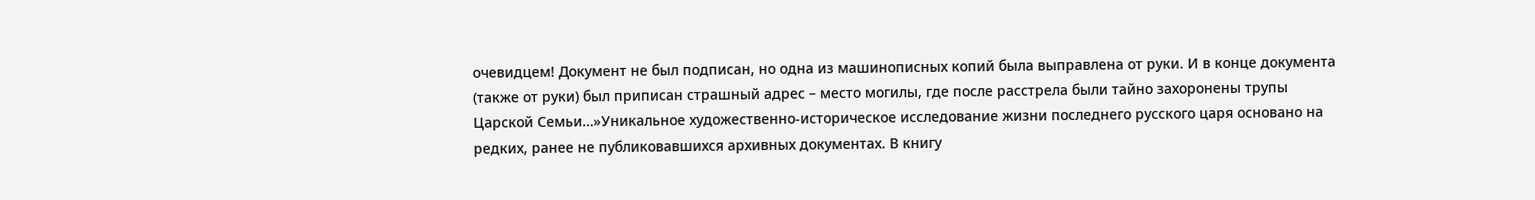очевидцем! Документ не был подписан, но одна из машинописных копий была выправлена от руки. И в конце документа (также от руки) был приписан страшный адрес – место могилы, где после расстрела были тайно захоронены трупы Царской Семьи…»Уникальное художественно-историческое исследование жизни последнего русского царя основано на редких, ранее не публиковавшихся архивных документах. В книгу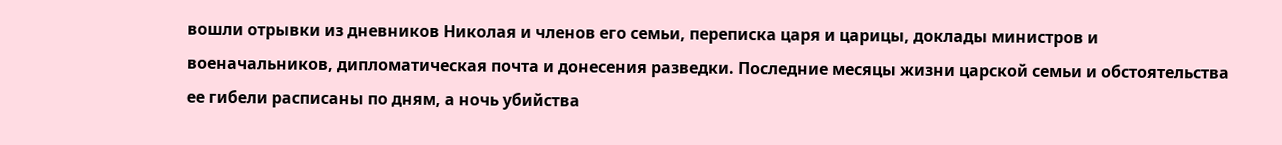вошли отрывки из дневников Николая и членов его семьи, переписка царя и царицы, доклады министров и военачальников, дипломатическая почта и донесения разведки. Последние месяцы жизни царской семьи и обстоятельства ее гибели расписаны по дням, а ночь убийства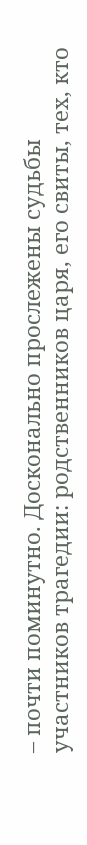– почти поминутно. Досконально прослежены судьбы участников трагедии: родственников царя, его свиты, тех, кто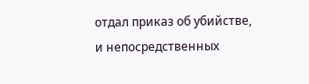отдал приказ об убийстве, и непосредственных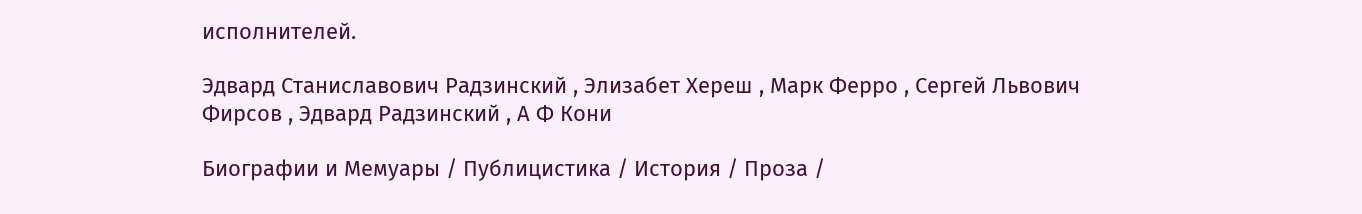исполнителей.

Эдвард Станиславович Радзинский , Элизабет Хереш , Марк Ферро , Сергей Львович Фирсов , Эдвард Радзинский , А Ф Кони

Биографии и Мемуары / Публицистика / История / Проза /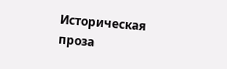Историческая проза